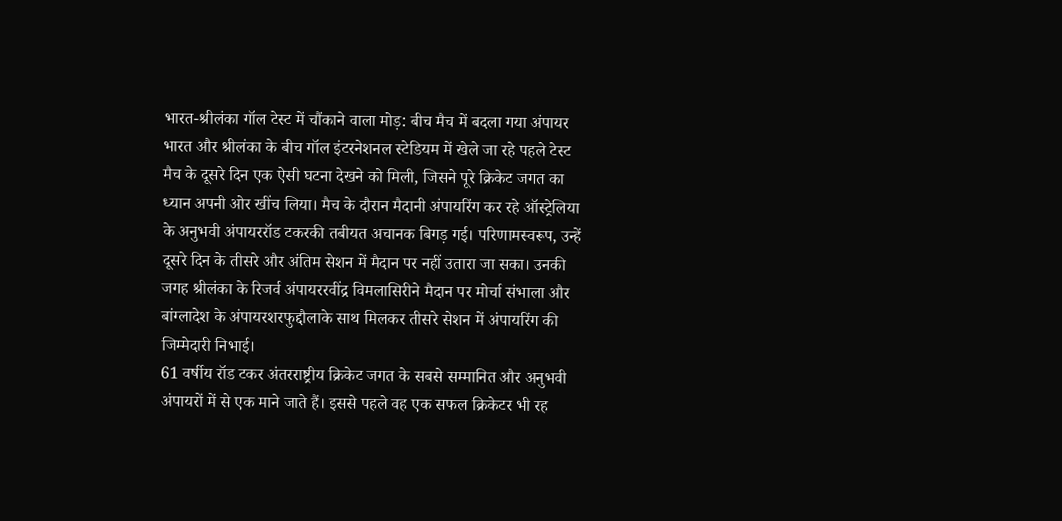भारत-श्रीलंका गॉल टेस्ट में चौंकाने वाला मोड़: बीच मैच में बदला गया अंपायर
भारत और श्रीलंका के बीच गॉल इंटरनेशनल स्टेडियम में खेले जा रहे पहले टेस्ट मैच के दूसरे दिन एक ऐसी घटना देखने को मिली, जिसने पूरे क्रिकेट जगत का ध्यान अपनी ओर खींच लिया। मैच के दौरान मैदानी अंपायरिंग कर रहे ऑस्ट्रेलिया के अनुभवी अंपायररॉड टकरकी तबीयत अचानक बिगड़ गई। परिणामस्वरूप, उन्हें दूसरे दिन के तीसरे और अंतिम सेशन में मैदान पर नहीं उतारा जा सका। उनकी जगह श्रीलंका के रिजर्व अंपायररवींद्र विमलासिरीने मैदान पर मोर्चा संभाला और बांग्लादेश के अंपायरशरफुद्दौलाके साथ मिलकर तीसरे सेशन में अंपायरिंग की जिम्मेदारी निभाई।
61 वर्षीय रॉड टकर अंतरराष्ट्रीय क्रिकेट जगत के सबसे सम्मानित और अनुभवी अंपायरों में से एक माने जाते हैं। इससे पहले वह एक सफल क्रिकेटर भी रह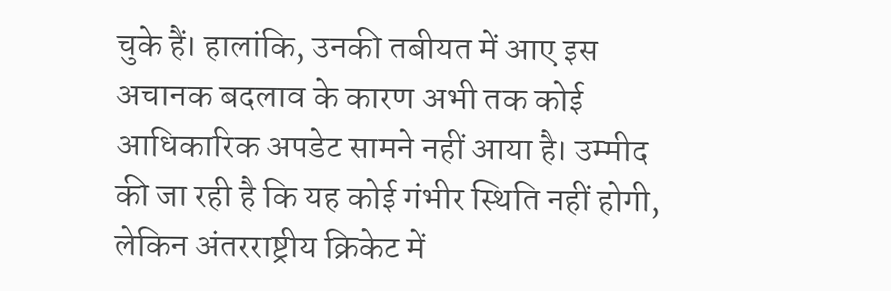चुके हैं। हालांकि, उनकी तबीयत में आए इस अचानक बदलाव के कारण अभी तक कोई आधिकारिक अपडेट सामने नहीं आया है। उम्मीद की जा रही है कि यह कोई गंभीर स्थिति नहीं होगी, लेकिन अंतरराष्ट्रीय क्रिकेट में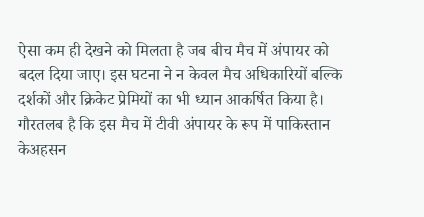ऐसा कम ही देखने को मिलता है जब बीच मैच में अंपायर को बदल दिया जाए। इस घटना ने न केवल मैच अधिकारियों बल्कि दर्शकों और क्रिकेट प्रेमियों का भी ध्यान आकर्षित किया है।
गौरतलब है कि इस मैच में टीवी अंपायर के रूप में पाकिस्तान केअहसन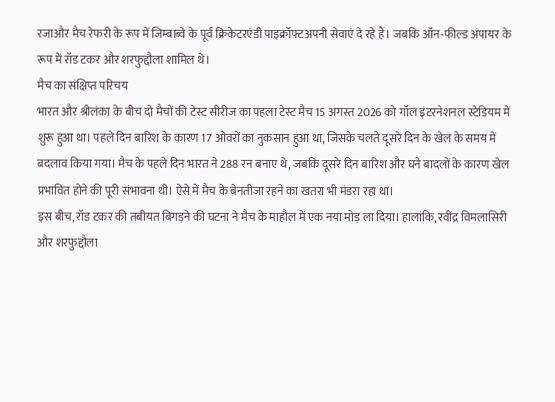रजाऔर मैच रेफरी के रूप में जिम्बाब्वे के पूर्व क्रिकेटरएंडी पाइक्रॉफ्टअपनी सेवाएं दे रहे हैं। जबकि ऑन-फील्ड अंपायर के रूप में रॉड टकर और शरफुद्दौला शामिल थे।
मैच का संक्षिप्त परिचय
भारत और श्रीलंका के बीच दो मैचों की टेस्ट सीरीज का पहला टेस्ट मैच 15 अगस्त 2026 को गॉल इंटरनेशनल स्टेडियम में शुरू हुआ था। पहले दिन बारिश के कारण 17 ओवरों का नुकसान हुआ था, जिसके चलते दूसरे दिन के खेल के समय में बदलाव किया गया। मैच के पहले दिन भारत ने 288 रन बनाए थे, जबकि दूसरे दिन बारिश और घने बादलों के कारण खेल प्रभावित होने की पूरी संभावना थी। ऐसे में मैच के बेनतीजा रहने का खतरा भी मंडरा रहा था।
इस बीच, रॉड टकर की तबीयत बिगड़ने की घटना ने मैच के माहौल में एक नया मोड़ ला दिया। हालांकि, रवींद्र विमलासिरी और शरफुद्दौला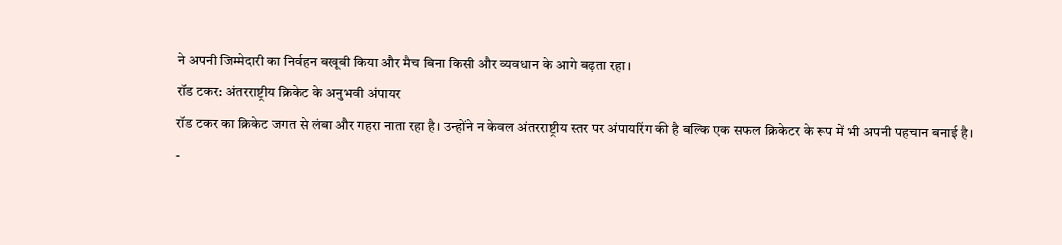ने अपनी जिम्मेदारी का निर्वहन बखूबी किया और मैच बिना किसी और व्यवधान के आगे बढ़ता रहा।
रॉड टकर: अंतरराष्ट्रीय क्रिकेट के अनुभवी अंपायर
रॉड टकर का क्रिकेट जगत से लंबा और गहरा नाता रहा है। उन्होंने न केवल अंतरराष्ट्रीय स्तर पर अंपायरिंग की है बल्कि एक सफल क्रिकेटर के रूप में भी अपनी पहचान बनाई है।
-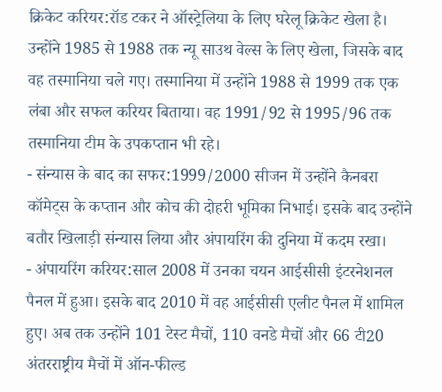क्रिकेट करियर:रॉड टकर ने ऑस्ट्रेलिया के लिए घरेलू क्रिकेट खेला है। उन्होंने 1985 से 1988 तक न्यू साउथ वेल्स के लिए खेला, जिसके बाद वह तस्मानिया चले गए। तस्मानिया में उन्होंने 1988 से 1999 तक एक लंबा और सफल करियर बिताया। वह 1991/92 से 1995/96 तक तस्मानिया टीम के उपकप्तान भी रहे।
- संन्यास के बाद का सफर:1999/2000 सीजन में उन्होंने कैनबरा कॉमेट्स के कप्तान और कोच की दोहरी भूमिका निभाई। इसके बाद उन्होंने बतौर खिलाड़ी संन्यास लिया और अंपायरिंग की दुनिया में कदम रखा।
- अंपायरिंग करियर:साल 2008 में उनका चयन आईसीसी इंटरनेशनल पैनल में हुआ। इसके बाद 2010 में वह आईसीसी एलीट पैनल में शामिल हुए। अब तक उन्होंने 101 टेस्ट मैचों, 110 वनडे मैचों और 66 टी20 अंतरराष्ट्रीय मैचों में ऑन-फील्ड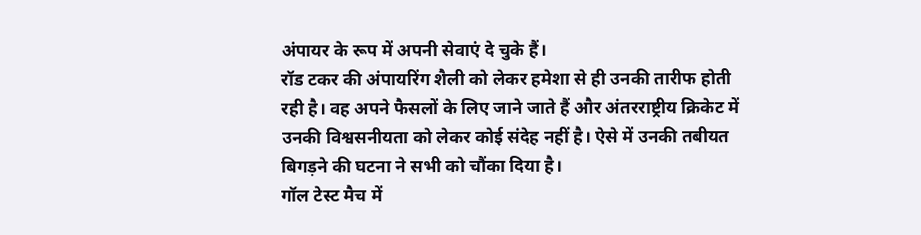अंपायर के रूप में अपनी सेवाएं दे चुके हैं।
रॉड टकर की अंपायरिंग शैली को लेकर हमेशा से ही उनकी तारीफ होती रही है। वह अपने फैसलों के लिए जाने जाते हैं और अंतरराष्ट्रीय क्रिकेट में उनकी विश्वसनीयता को लेकर कोई संदेह नहीं है। ऐसे में उनकी तबीयत बिगड़ने की घटना ने सभी को चौंका दिया है।
गॉल टेस्ट मैच में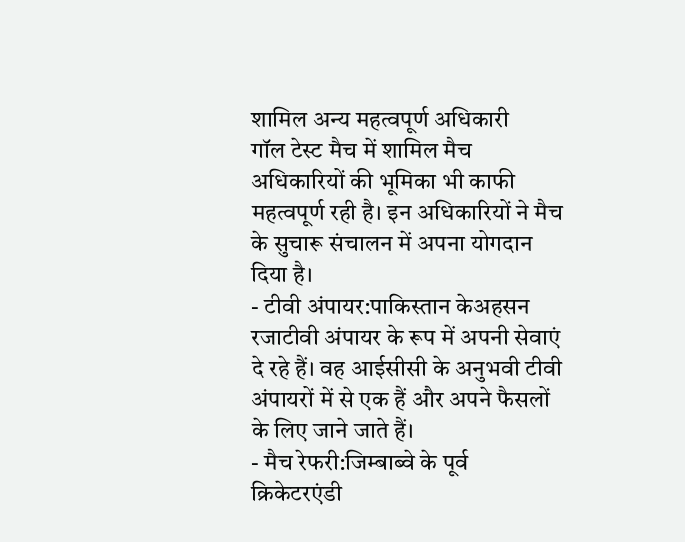शामिल अन्य महत्वपूर्ण अधिकारी
गॉल टेस्ट मैच में शामिल मैच अधिकारियों की भूमिका भी काफी महत्वपूर्ण रही है। इन अधिकारियों ने मैच के सुचारू संचालन में अपना योगदान दिया है।
- टीवी अंपायर:पाकिस्तान केअहसन रजाटीवी अंपायर के रूप में अपनी सेवाएं दे रहे हैं। वह आईसीसी के अनुभवी टीवी अंपायरों में से एक हैं और अपने फैसलों के लिए जाने जाते हैं।
- मैच रेफरी:जिम्बाब्वे के पूर्व क्रिकेटरएंडी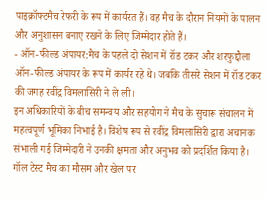पाइक्रॉफ्टमैच रेफरी के रूप में कार्यरत हैं। वह मैच के दौरान नियमों के पालन और अनुशासन बनाए रखने के लिए जिम्मेदार होते हैं।
- ऑन-फील्ड अंपायर:मैच के पहले दो सेशन में रॉड टकर और शरफुद्दौला ऑन-फील्ड अंपायर के रूप में कार्यर रहे थे। जबकि तीसरे सेशन में रॉड टकर की जगह रवींद्र विमलासिरी ने ले ली।
इन अधिकारियों के बीच समन्वय और सहयोग ने मैच के सुचारू संचालन में महत्वपूर्ण भूमिका निभाई है। विशेष रूप से रवींद्र विमलासिरी द्वारा अचानक संभाली गई जिम्मेदारी ने उनकी क्षमता और अनुभव को प्रदर्शित किया है।
गॉल टेस्ट मैच का मौसम और खेल पर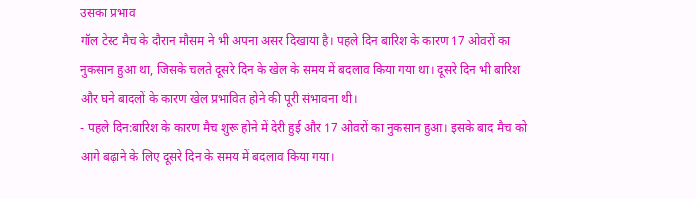उसका प्रभाव
गॉल टेस्ट मैच के दौरान मौसम ने भी अपना असर दिखाया है। पहले दिन बारिश के कारण 17 ओवरों का नुकसान हुआ था, जिसके चलते दूसरे दिन के खेल के समय में बदलाव किया गया था। दूसरे दिन भी बारिश और घने बादलों के कारण खेल प्रभावित होने की पूरी संभावना थी।
- पहले दिन:बारिश के कारण मैच शुरू होने में देरी हुई और 17 ओवरों का नुकसान हुआ। इसके बाद मैच को आगे बढ़ाने के लिए दूसरे दिन के समय में बदलाव किया गया।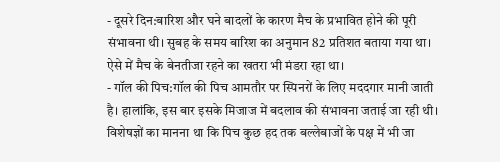- दूसरे दिन:बारिश और घने बादलों के कारण मैच के प्रभावित होने की पूरी संभावना थी। सुबह के समय बारिश का अनुमान 82 प्रतिशत बताया गया था। ऐसे में मैच के बेनतीजा रहने का खतरा भी मंडरा रहा था।
- गॉल की पिच:गॉल की पिच आमतौर पर स्पिनरों के लिए मददगार मानी जाती है। हालांकि, इस बार इसके मिजाज में बदलाव की संभावना जताई जा रही थी। विशेषज्ञों का मानना था कि पिच कुछ हद तक बल्लेबाजों के पक्ष में भी जा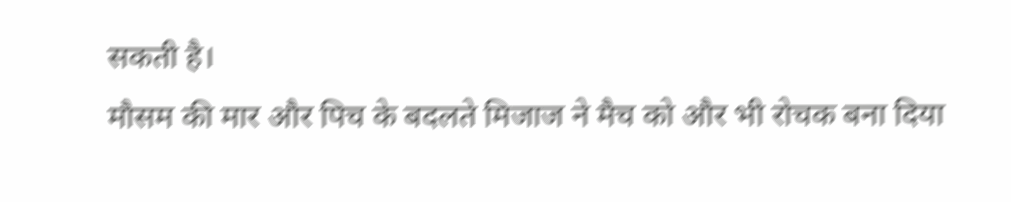सकती है।
मौसम की मार और पिच के बदलते मिजाज ने मैच को और भी रोचक बना दिया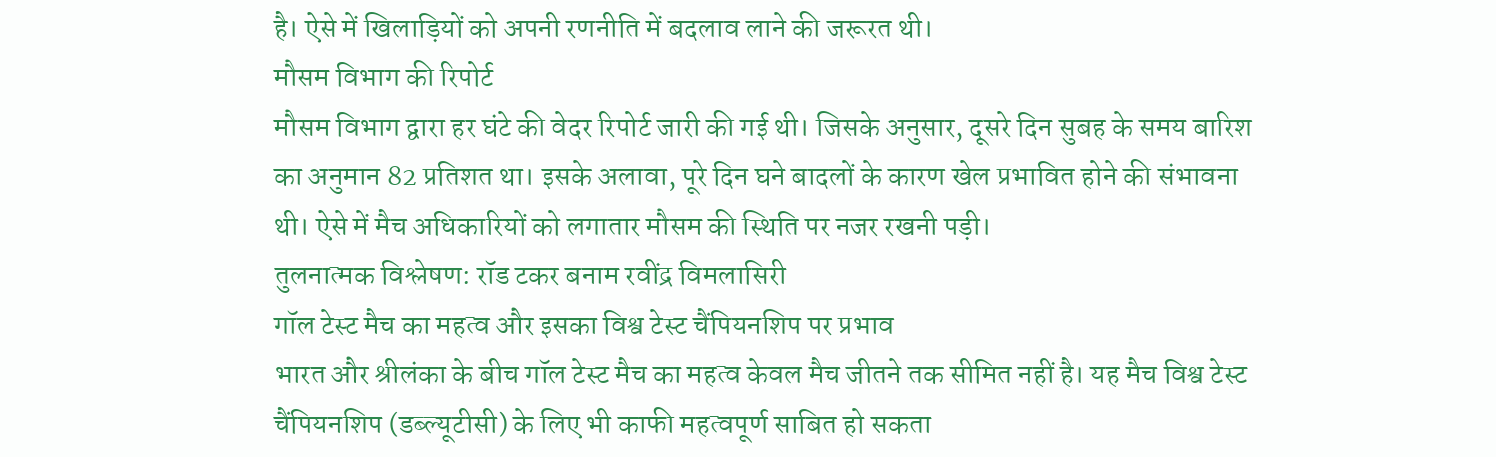है। ऐसे में खिलाड़ियों को अपनी रणनीति में बदलाव लाने की जरूरत थी।
मौसम विभाग की रिपोर्ट
मौसम विभाग द्वारा हर घंटे की वेदर रिपोर्ट जारी की गई थी। जिसके अनुसार, दूसरे दिन सुबह के समय बारिश का अनुमान 82 प्रतिशत था। इसके अलावा, पूरे दिन घने बादलों के कारण खेल प्रभावित होने की संभावना थी। ऐसे में मैच अधिकारियों को लगातार मौसम की स्थिति पर नजर रखनी पड़ी।
तुलनात्मक विश्लेषण: रॉड टकर बनाम रवींद्र विमलासिरी
गॉल टेस्ट मैच का महत्व और इसका विश्व टेस्ट चैंपियनशिप पर प्रभाव
भारत और श्रीलंका के बीच गॉल टेस्ट मैच का महत्व केवल मैच जीतने तक सीमित नहीं है। यह मैच विश्व टेस्ट चैंपियनशिप (डब्ल्यूटीसी) के लिए भी काफी महत्वपूर्ण साबित हो सकता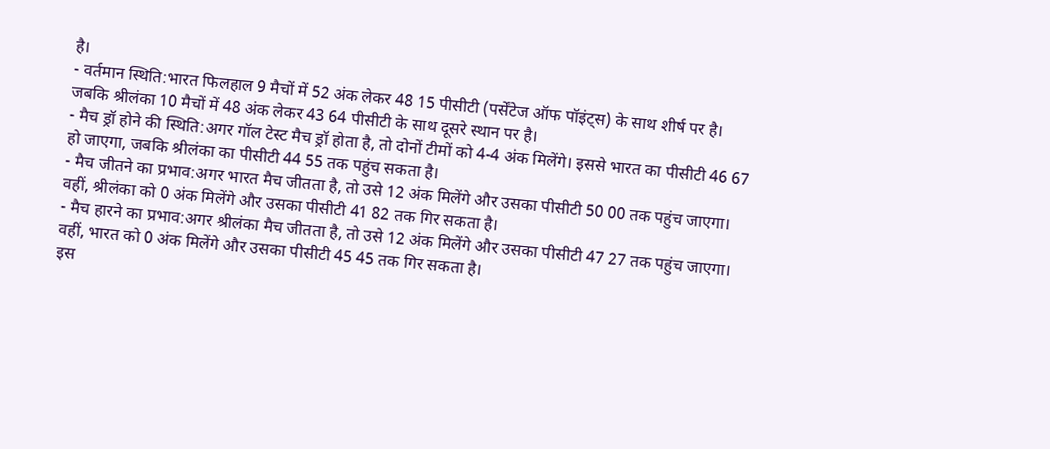है।
- वर्तमान स्थिति:भारत फिलहाल 9 मैचों में 52 अंक लेकर 48 15 पीसीटी (पर्सेंटेज ऑफ पॉइंट्स) के साथ शीर्ष पर है। जबकि श्रीलंका 10 मैचों में 48 अंक लेकर 43 64 पीसीटी के साथ दूसरे स्थान पर है।
- मैच ड्रॉ होने की स्थिति:अगर गॉल टेस्ट मैच ड्रॉ होता है, तो दोनों टीमों को 4-4 अंक मिलेंगे। इससे भारत का पीसीटी 46 67 हो जाएगा, जबकि श्रीलंका का पीसीटी 44 55 तक पहुंच सकता है।
- मैच जीतने का प्रभाव:अगर भारत मैच जीतता है, तो उसे 12 अंक मिलेंगे और उसका पीसीटी 50 00 तक पहुंच जाएगा। वहीं, श्रीलंका को 0 अंक मिलेंगे और उसका पीसीटी 41 82 तक गिर सकता है।
- मैच हारने का प्रभाव:अगर श्रीलंका मैच जीतता है, तो उसे 12 अंक मिलेंगे और उसका पीसीटी 47 27 तक पहुंच जाएगा। वहीं, भारत को 0 अंक मिलेंगे और उसका पीसीटी 45 45 तक गिर सकता है।
इस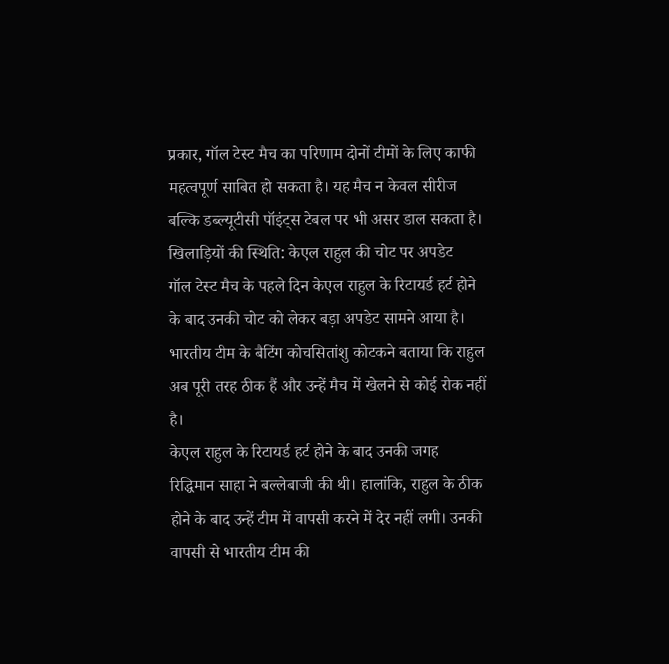प्रकार, गॉल टेस्ट मैच का परिणाम दोनों टीमों के लिए काफी महत्वपूर्ण साबित हो सकता है। यह मैच न केवल सीरीज बल्कि डब्ल्यूटीसी पॉइंट्स टेबल पर भी असर डाल सकता है।
खिलाड़ियों की स्थिति: केएल राहुल की चोट पर अपडेट
गॉल टेस्ट मैच के पहले दिन केएल राहुल के रिटायर्ड हर्ट होने के बाद उनकी चोट को लेकर बड़ा अपडेट सामने आया है। भारतीय टीम के बैटिंग कोचसितांशु कोटकने बताया कि राहुल अब पूरी तरह ठीक हैं और उन्हें मैच में खेलने से कोई रोक नहीं है।
केएल राहुल के रिटायर्ड हर्ट होने के बाद उनकी जगह रिद्धिमान साहा ने बल्लेबाजी की थी। हालांकि, राहुल के ठीक होने के बाद उन्हें टीम में वापसी करने में देर नहीं लगी। उनकी वापसी से भारतीय टीम की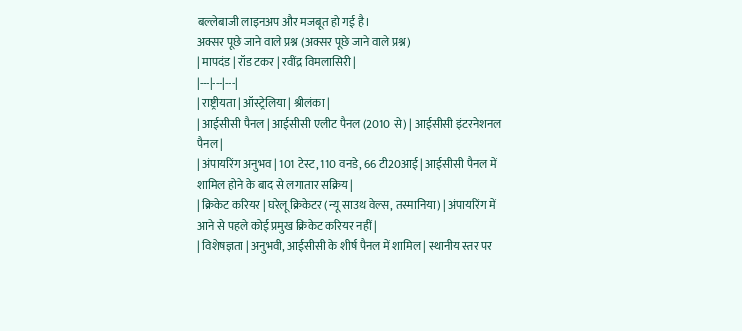बल्लेबाजी लाइनअप और मजबूत हो गई है।
अक्सर पूछे जाने वाले प्रश्न (अक्सर पूछे जाने वाले प्रश्न)
| मापदंड | रॉड टकर | रवींद्र विमलासिरी |
|---|---|---|
| राष्ट्रीयता | ऑस्ट्रेलिया | श्रीलंका |
| आईसीसी पैनल | आईसीसी एलीट पैनल (2010 से) | आईसीसी इंटरनेशनल पैनल |
| अंपायरिंग अनुभव | 101 टेस्ट, 110 वनडे, 66 टी20आई | आईसीसी पैनल में शामिल होने के बाद से लगातार सक्रिय |
| क्रिकेट करियर | घरेलू क्रिकेटर (न्यू साउथ वेल्स, तस्मानिया) | अंपायरिंग में आने से पहले कोई प्रमुख क्रिकेट करियर नहीं |
| विशेषज्ञता | अनुभवी, आईसीसी के शीर्ष पैनल में शामिल | स्थानीय स्तर पर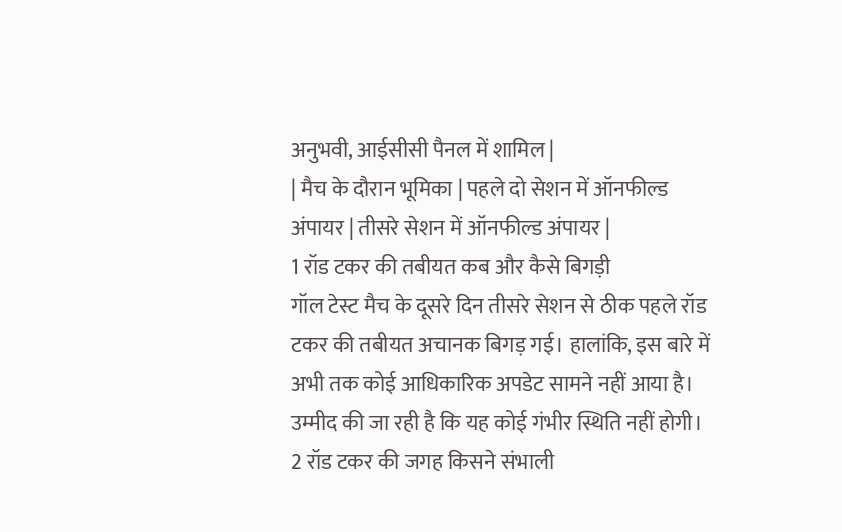अनुभवी, आईसीसी पैनल में शामिल |
| मैच के दौरान भूमिका | पहले दो सेशन में ऑनफील्ड अंपायर | तीसरे सेशन में ऑनफील्ड अंपायर |
1 रॉड टकर की तबीयत कब और कैसे बिगड़ी
गॉल टेस्ट मैच के दूसरे दिन तीसरे सेशन से ठीक पहले रॉड टकर की तबीयत अचानक बिगड़ गई। हालांकि, इस बारे में अभी तक कोई आधिकारिक अपडेट सामने नहीं आया है। उम्मीद की जा रही है कि यह कोई गंभीर स्थिति नहीं होगी।
2 रॉड टकर की जगह किसने संभाली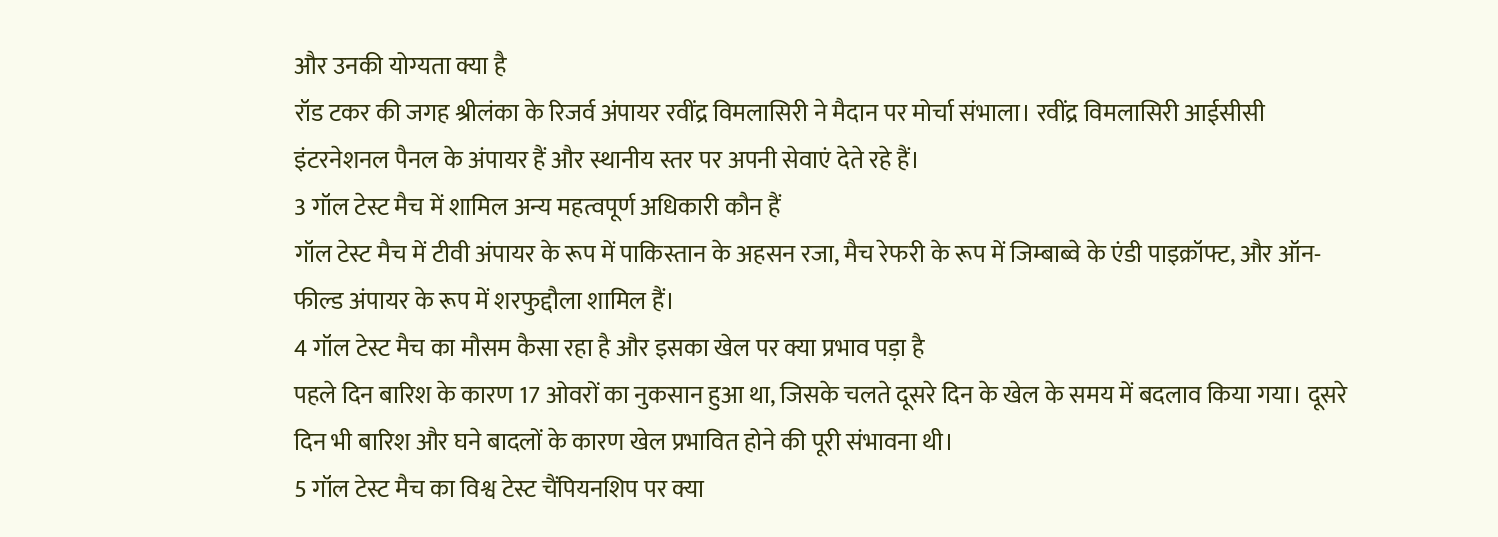और उनकी योग्यता क्या है
रॉड टकर की जगह श्रीलंका के रिजर्व अंपायर रवींद्र विमलासिरी ने मैदान पर मोर्चा संभाला। रवींद्र विमलासिरी आईसीसी इंटरनेशनल पैनल के अंपायर हैं और स्थानीय स्तर पर अपनी सेवाएं देते रहे हैं।
3 गॉल टेस्ट मैच में शामिल अन्य महत्वपूर्ण अधिकारी कौन हैं
गॉल टेस्ट मैच में टीवी अंपायर के रूप में पाकिस्तान के अहसन रजा, मैच रेफरी के रूप में जिम्बाब्वे के एंडी पाइक्रॉफ्ट, और ऑन-फील्ड अंपायर के रूप में शरफुद्दौला शामिल हैं।
4 गॉल टेस्ट मैच का मौसम कैसा रहा है और इसका खेल पर क्या प्रभाव पड़ा है
पहले दिन बारिश के कारण 17 ओवरों का नुकसान हुआ था, जिसके चलते दूसरे दिन के खेल के समय में बदलाव किया गया। दूसरे दिन भी बारिश और घने बादलों के कारण खेल प्रभावित होने की पूरी संभावना थी।
5 गॉल टेस्ट मैच का विश्व टेस्ट चैंपियनशिप पर क्या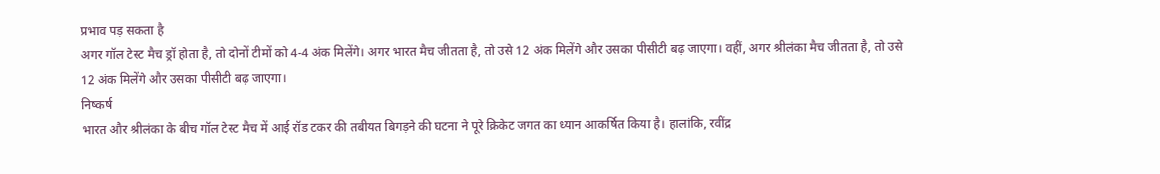प्रभाव पड़ सकता है
अगर गॉल टेस्ट मैच ड्रॉ होता है, तो दोनों टीमों को 4-4 अंक मिलेंगे। अगर भारत मैच जीतता है, तो उसे 12 अंक मिलेंगे और उसका पीसीटी बढ़ जाएगा। वहीं, अगर श्रीलंका मैच जीतता है, तो उसे 12 अंक मिलेंगे और उसका पीसीटी बढ़ जाएगा।
निष्कर्ष
भारत और श्रीलंका के बीच गॉल टेस्ट मैच में आई रॉड टकर की तबीयत बिगड़ने की घटना ने पूरे क्रिकेट जगत का ध्यान आकर्षित किया है। हालांकि, रवींद्र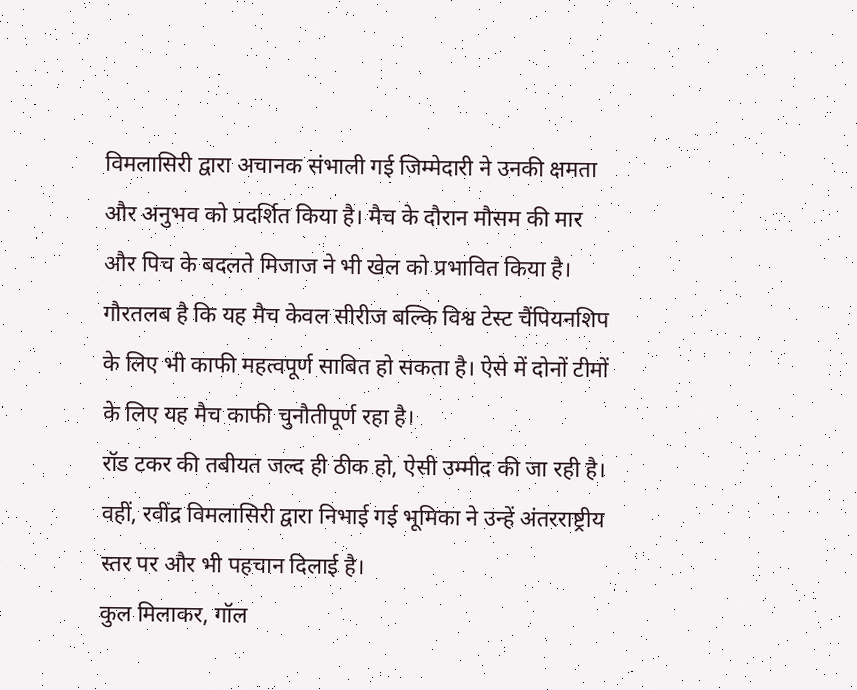विमलासिरी द्वारा अचानक संभाली गई जिम्मेदारी ने उनकी क्षमता और अनुभव को प्रदर्शित किया है। मैच के दौरान मौसम की मार और पिच के बदलते मिजाज ने भी खेल को प्रभावित किया है।
गौरतलब है कि यह मैच केवल सीरीज बल्कि विश्व टेस्ट चैंपियनशिप के लिए भी काफी महत्वपूर्ण साबित हो सकता है। ऐसे में दोनों टीमों के लिए यह मैच काफी चुनौतीपूर्ण रहा है।
रॉड टकर की तबीयत जल्द ही ठीक हो, ऐसी उम्मीद की जा रही है। वहीं, रवींद्र विमलासिरी द्वारा निभाई गई भूमिका ने उन्हें अंतरराष्ट्रीय स्तर पर और भी पहचान दिलाई है।
कुल मिलाकर, गॉल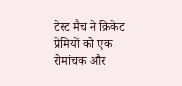टेस्ट मैच ने क्रिकेट प्रेमियों को एक रोमांचक और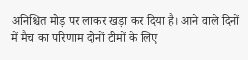अनिश्चित मोड़ पर लाकर खड़ा कर दिया है। आने वाले दिनों में मैच का परिणाम दोनों टीमों के लिए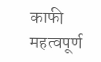काफी महत्वपूर्ण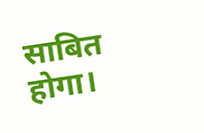साबित होगा।